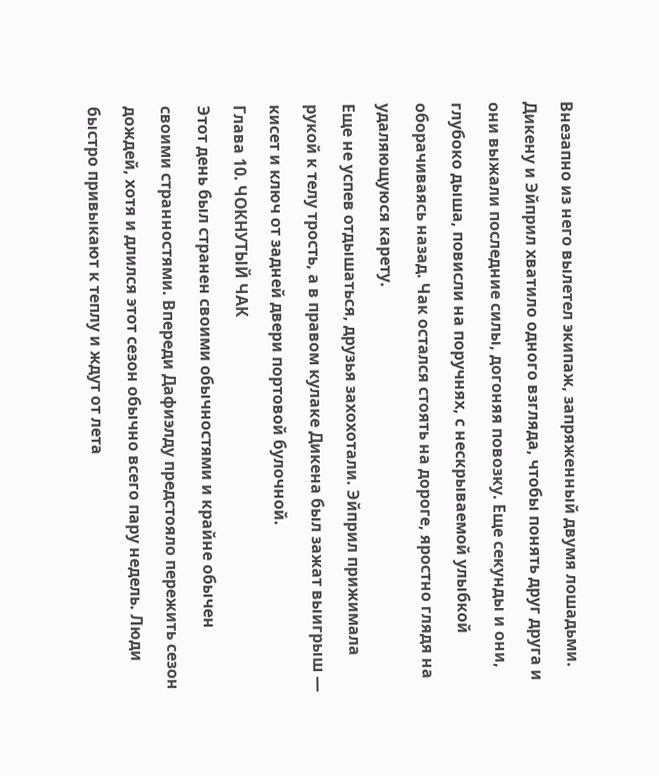Внезапно из него вылетел экипаж, запряженный двумя лошадьми. Дикену и Эйприл хватило одного взгляда, чтобы понять друг друга и они выжали последние силы, догоняя повозку. Еще секунды и они, глубоко дыша, повисли на поручнях, с нескрываемой улыбкой оборачиваясь назад. Чак остался стоять на дороге, яростно глядя на удаляющуюся карету.
Еще не успев отдышаться, друзья захохотали. Эйприл прижимала рукой к телу трость, а в правом кулаке Дикена был зажат выигрыш — кисет и ключ от задней двери портовой булочной.
Глава 10. ЧОКНУТЫЙ ЧАК
Этот день был странен своими обычностями и крайне обычен своими странностями. Впереди Дафиэлду предстояло пережить сезон дождей, хотя и длился этот сезон обычно всего пару недель. Люди быстро привыкают к теплу и ждут от лета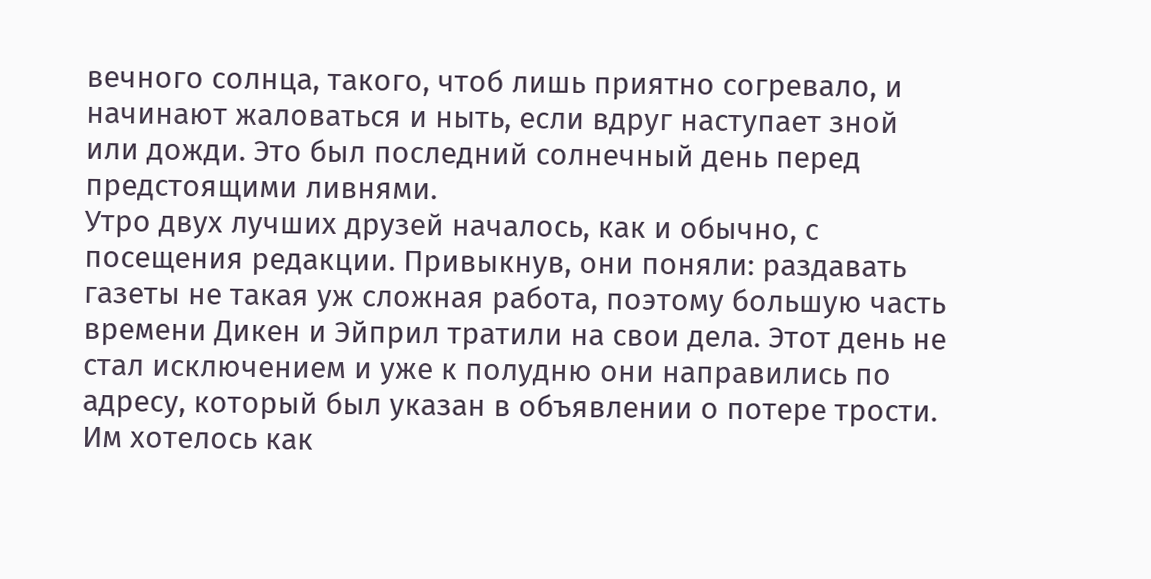вечного солнца, такого, чтоб лишь приятно согревало, и начинают жаловаться и ныть, если вдруг наступает зной или дожди. Это был последний солнечный день перед предстоящими ливнями.
Утро двух лучших друзей началось, как и обычно, с посещения редакции. Привыкнув, они поняли: раздавать газеты не такая уж сложная работа, поэтому большую часть времени Дикен и Эйприл тратили на свои дела. Этот день не стал исключением и уже к полудню они направились по адресу, который был указан в объявлении о потере трости. Им хотелось как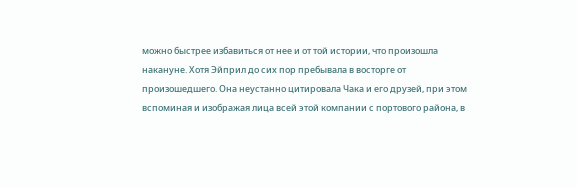можно быстрее избавиться от нее и от той истории, что произошла накануне. Хотя Эйприл до сих пор пребывала в восторге от произошедшего. Она неустанно цитировала Чака и его друзей, при этом вспоминая и изображая лица всей этой компании с портового района, в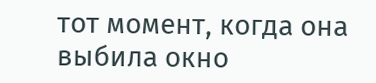тот момент, когда она выбила окно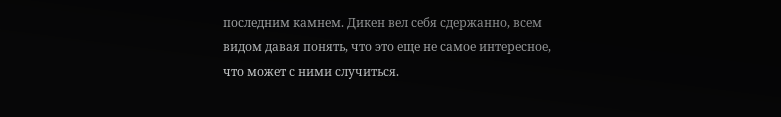последним камнем. Дикен вел себя сдержанно, всем видом давая понять, что это еще не самое интересное, что может с ними случиться.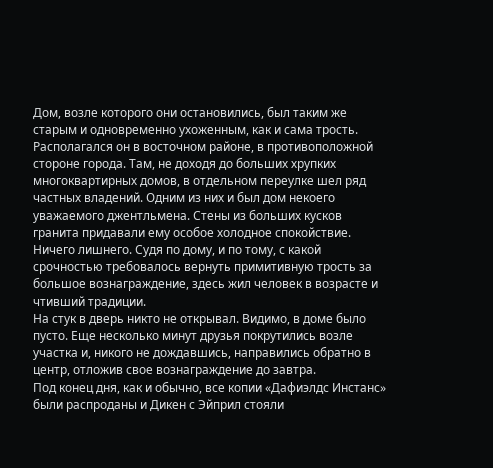Дом, возле которого они остановились, был таким же старым и одновременно ухоженным, как и сама трость. Располагался он в восточном районе, в противоположной стороне города. Там, не доходя до больших хрупких многоквартирных домов, в отдельном переулке шел ряд частных владений. Одним из них и был дом некоего уважаемого джентльмена. Стены из больших кусков гранита придавали ему особое холодное спокойствие. Ничего лишнего. Судя по дому, и по тому, с какой срочностью требовалось вернуть примитивную трость за большое вознаграждение, здесь жил человек в возрасте и чтивший традиции.
На стук в дверь никто не открывал. Видимо, в доме было пусто. Еще несколько минут друзья покрутились возле участка и, никого не дождавшись, направились обратно в центр, отложив свое вознаграждение до завтра.
Под конец дня, как и обычно, все копии «Дафиэлдс Инстанс» были распроданы и Дикен с Эйприл стояли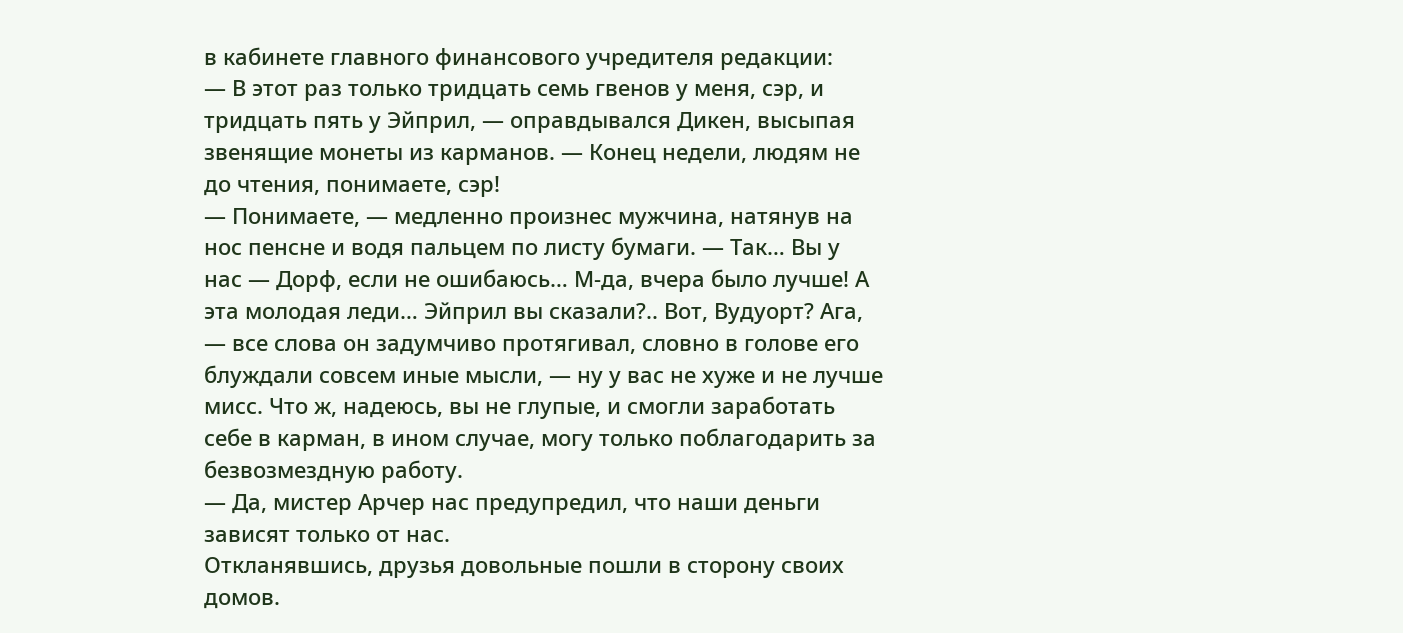в кабинете главного финансового учредителя редакции:
— В этот раз только тридцать семь гвенов у меня, сэр, и тридцать пять у Эйприл, — оправдывался Дикен, высыпая звенящие монеты из карманов. — Конец недели, людям не до чтения, понимаете, сэр!
— Понимаете, — медленно произнес мужчина, натянув на нос пенсне и водя пальцем по листу бумаги. — Так… Вы у нас — Дорф, если не ошибаюсь… М-да, вчера было лучше! А эта молодая леди… Эйприл вы сказали?.. Вот, Вудуорт? Ага, — все слова он задумчиво протягивал, словно в голове его блуждали совсем иные мысли, — ну у вас не хуже и не лучше мисс. Что ж, надеюсь, вы не глупые, и смогли заработать себе в карман, в ином случае, могу только поблагодарить за безвозмездную работу.
— Да, мистер Арчер нас предупредил, что наши деньги зависят только от нас.
Откланявшись, друзья довольные пошли в сторону своих домов.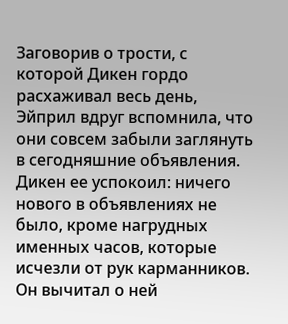Заговорив о трости, с которой Дикен гордо расхаживал весь день, Эйприл вдруг вспомнила, что они совсем забыли заглянуть в сегодняшние объявления. Дикен ее успокоил: ничего нового в объявлениях не было, кроме нагрудных именных часов, которые исчезли от рук карманников. Он вычитал о ней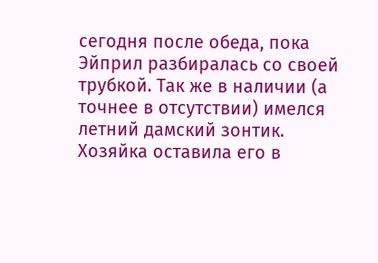сегодня после обеда, пока Эйприл разбиралась со своей трубкой. Так же в наличии (а точнее в отсутствии) имелся летний дамский зонтик. Хозяйка оставила его в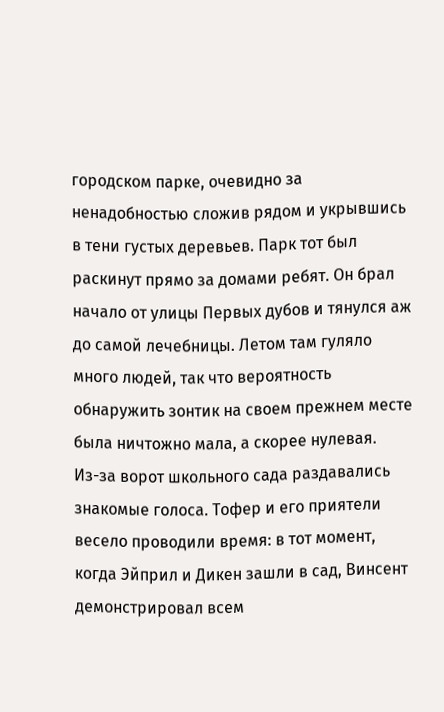городском парке, очевидно за ненадобностью сложив рядом и укрывшись в тени густых деревьев. Парк тот был раскинут прямо за домами ребят. Он брал начало от улицы Первых дубов и тянулся аж до самой лечебницы. Летом там гуляло много людей, так что вероятность обнаружить зонтик на своем прежнем месте была ничтожно мала, а скорее нулевая.
Из-за ворот школьного сада раздавались знакомые голоса. Тофер и его приятели весело проводили время: в тот момент, когда Эйприл и Дикен зашли в сад, Винсент демонстрировал всем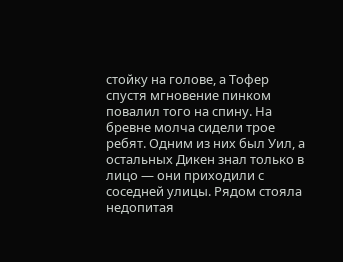стойку на голове, а Тофер спустя мгновение пинком повалил того на спину. На бревне молча сидели трое ребят. Одним из них был Уил, а остальных Дикен знал только в лицо — они приходили с соседней улицы. Рядом стояла недопитая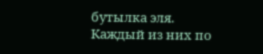бутылка эля. Каждый из них по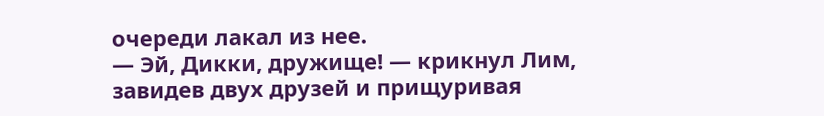очереди лакал из нее.
— Эй, Дикки, дружище! — крикнул Лим, завидев двух друзей и прищуривая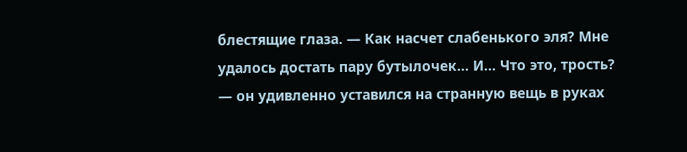блестящие глаза. — Как насчет слабенького эля? Мне удалось достать пару бутылочек… И… Что это, трость? — он удивленно уставился на странную вещь в руках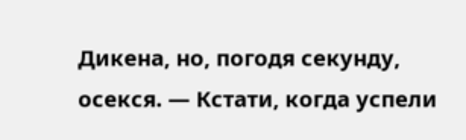Дикена, но, погодя секунду, осекся. — Кстати, когда успели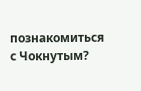познакомиться с Чокнутым?